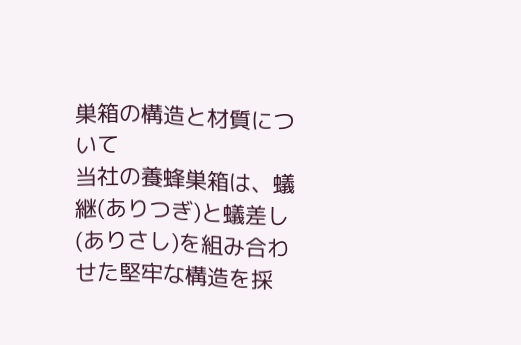巣箱の構造と材質について
当社の養蜂巣箱は、蟻継(ありつぎ)と蟻差し(ありさし)を組み合わせた堅牢な構造を採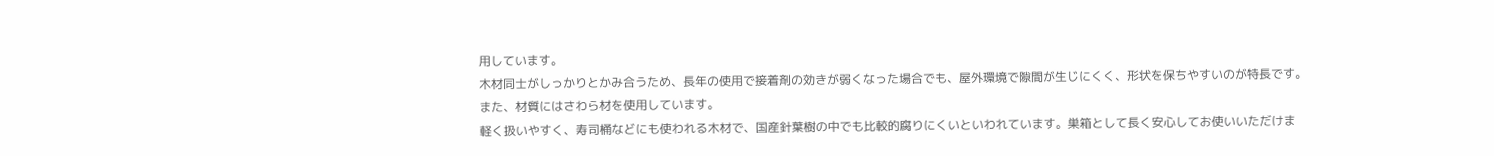用しています。
木材同士がしっかりとかみ合うため、長年の使用で接着剤の効きが弱くなった場合でも、屋外環境で隙間が生じにくく、形状を保ちやすいのが特長です。
また、材質にはさわら材を使用しています。
軽く扱いやすく、寿司桶などにも使われる木材で、国産針葉樹の中でも比較的腐りにくいといわれています。巣箱として長く安心してお使いいただけま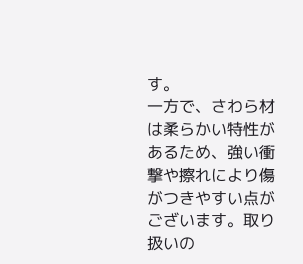す。
一方で、さわら材は柔らかい特性があるため、強い衝撃や擦れにより傷がつきやすい点がございます。取り扱いの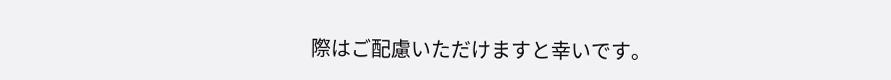際はご配慮いただけますと幸いです。